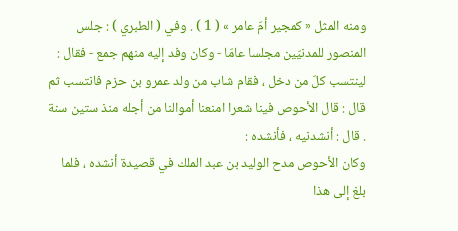ومنه المثل « كمجير أمّ عامر » ( 1 ) . وفي ( الطبري ) : جلس المنصور للمدنيّين مجلسا عامّا - وكان وفد إليه منهم جمع - فقال : لينتسب كلّ من دخل ، فقام شاب من ولد عمرو بن حزم فانتسب ثم قال : قال الأحوص فينا شعرا امنعنا أموالنا من أجله منذ ستين سنة . قال : أنشدنيه ، فأنشده :
وكان الأحوص مدح الوليد بن عبد الملك في قصيدة أنشده ، فلما بلغ إلى هذا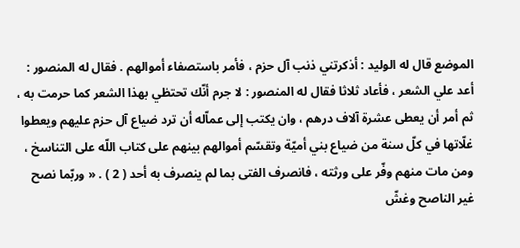الموضع قال له الوليد : أذكرتني ذنب آل حزم ، فأمر باستصفاء أموالهم . فقال له المنصور : أعد علي الشعر ، فأعاد ثلاثا فقال له المنصور : لا جرم أنّك تحتظي بهذا الشعر كما حرمت به ، ثم أمر أن يعطى عشرة آلاف درهم ، وان يكتب إلى عماّله أن ترد ضياع آل حزم عليهم ويعطوا غلّاتها في كلّ سنة من ضياع بني أميّة وتقسّم أموالهم بينهم على كتاب اللّه على التناسخ ، ومن مات منهم وفّر على ورثته ، فانصرف الفتى بما لم ينصرف به أحد ( 2 ) . « وربّما نصح غير الناصح وغشّ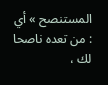المستنصح » أي : من تعده ناصحا لك ،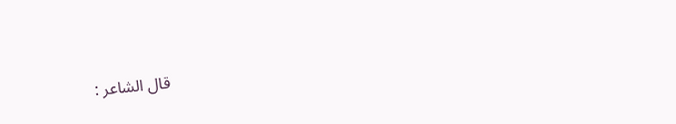قال الشاعر :